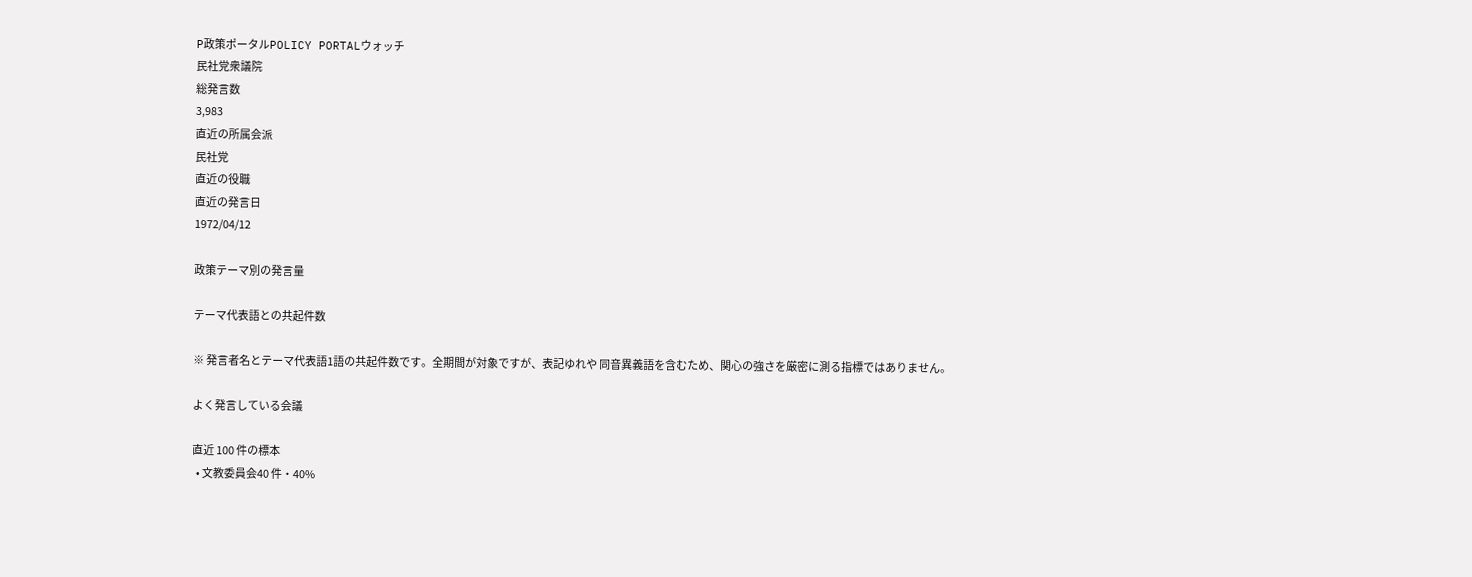P政策ポータルPOLICY PORTALウォッチ
民社党衆議院
総発言数
3,983
直近の所属会派
民社党
直近の役職
直近の発言日
1972/04/12

政策テーマ別の発言量

テーマ代表語との共起件数

※ 発言者名とテーマ代表語1語の共起件数です。全期間が対象ですが、表記ゆれや 同音異義語を含むため、関心の強さを厳密に測る指標ではありません。

よく発言している会議

直近 100 件の標本
  • 文教委員会40 件・40%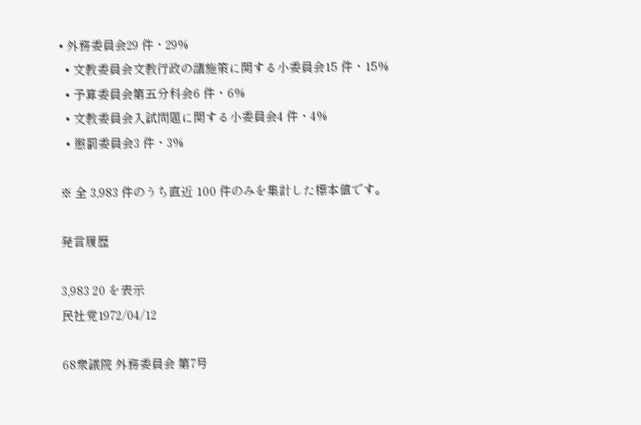• 外務委員会29 件・29%
  • 文教委員会文教行政の諸施策に関する小委員会15 件・15%
  • 予算委員会第五分科会6 件・6%
  • 文教委員会入試問題に関する小委員会4 件・4%
  • 懲罰委員会3 件・3%

※ 全 3,983 件のうち直近 100 件のみを集計した標本値です。

発言履歴

3,983 20 を表示
民社党1972/04/12

68衆議院 外務委員会 第7号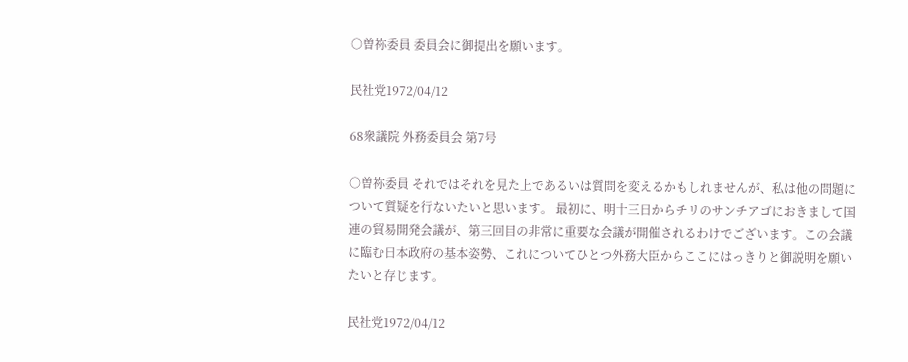○曽祢委員 委員会に御提出を願います。

民社党1972/04/12

68衆議院 外務委員会 第7号

○曽祢委員 それではそれを見た上であるいは質問を変えるかもしれませんが、私は他の問題について質疑を行ないたいと思います。 最初に、明十三日からチリのサンチアゴにおきまして国連の貿易開発会議が、第三回目の非常に重要な会議が開催されるわけでございます。この会議に臨む日本政府の基本姿勢、これについてひとつ外務大臣からここにはっきりと御説明を願いたいと存じます。

民社党1972/04/12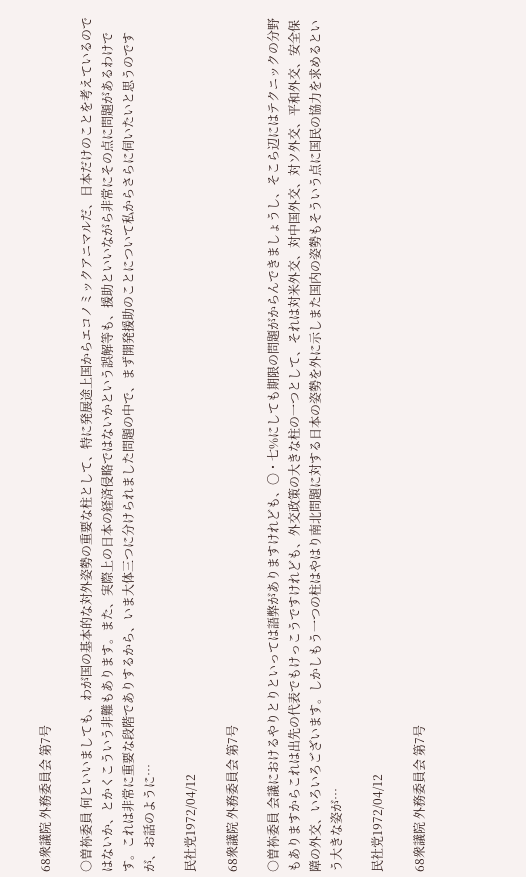68衆議院 外務委員会 第7号

○曽祢委員 何といいましても、わが国の基本的な対外姿勢の重要な柱として、特に発展途上国からエコノミックアニマルだ、日本だけのことを考えているのではないか、とかくこういう非難もあります。また、実際上の日本の経済侵略ではないかという誤解等も、援助といいながら非常にその点に問題があるわけです。これは非常に重要な段階でありするから、いま大体三つに分けられました問題の中で、まず開発援助のことについて私からさらに伺いたいと思うのですが、お話のように…

民社党1972/04/12

68衆議院 外務委員会 第7号

○曽祢委員 会議におけるやりとりといっては語弊がありますけれども、〇・七%にしても期限の問題がからんできましょうし、そこら辺にはテクニックの分野もありますからこれは出先の代表でもけっこうですけれども、外交政策の大きな柱の一つとして、それは対米外交、対中国外交、対ソ外交、平和外交、安全保障の外交、いろいろございます。しかしもう一つの柱はやはり南北問題に対する日本の姿勢を外に示しまた国内の姿勢もそういう点に国民の協力を求めるという大きな姿が…

民社党1972/04/12

68衆議院 外務委員会 第7号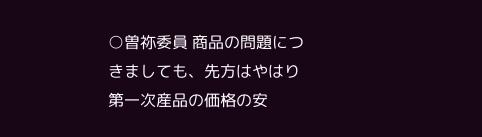○曽祢委員 商品の問題につきましても、先方はやはり第一次産品の価格の安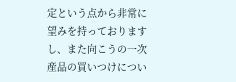定という点から非常に望みを持っておりますし、また向こうの一次産品の買いつけについ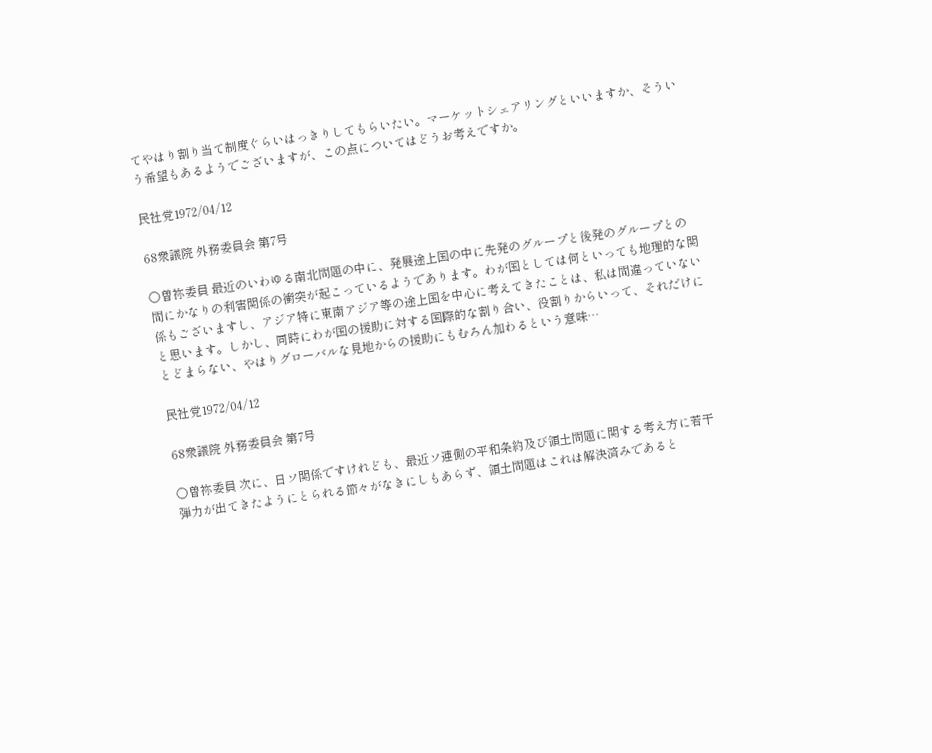てやはり割り当て制度ぐらいはっきりしてもらいたい。マーケットシェアリングといいますか、そういう希望もあるようでございますが、この点についてはどうお考えですか。

民社党1972/04/12

68衆議院 外務委員会 第7号

○曽祢委員 最近のいわゆる南北問題の中に、発展途上国の中に先発のグループと後発のグループとの間にかなりの利害関係の衝突が起こっているようであります。わが国としては何といっても地理的な関係もございますし、アジア特に東南アジア等の途上国を中心に考えてきたことは、私は間違っていないと思います。しかし、同時にわが国の援助に対する国際的な割り合い、役割りからいって、それだけにとどまらない、やはりグローバルな見地からの援助にもむろん加わるという意味…

民社党1972/04/12

68衆議院 外務委員会 第7号

○曽祢委員 次に、日ソ関係ですけれども、最近ソ連側の平和条約及び領土問題に関する考え方に若干弾力が出てきたようにとられる節々がなきにしもあらず、領土問題はこれは解決済みであると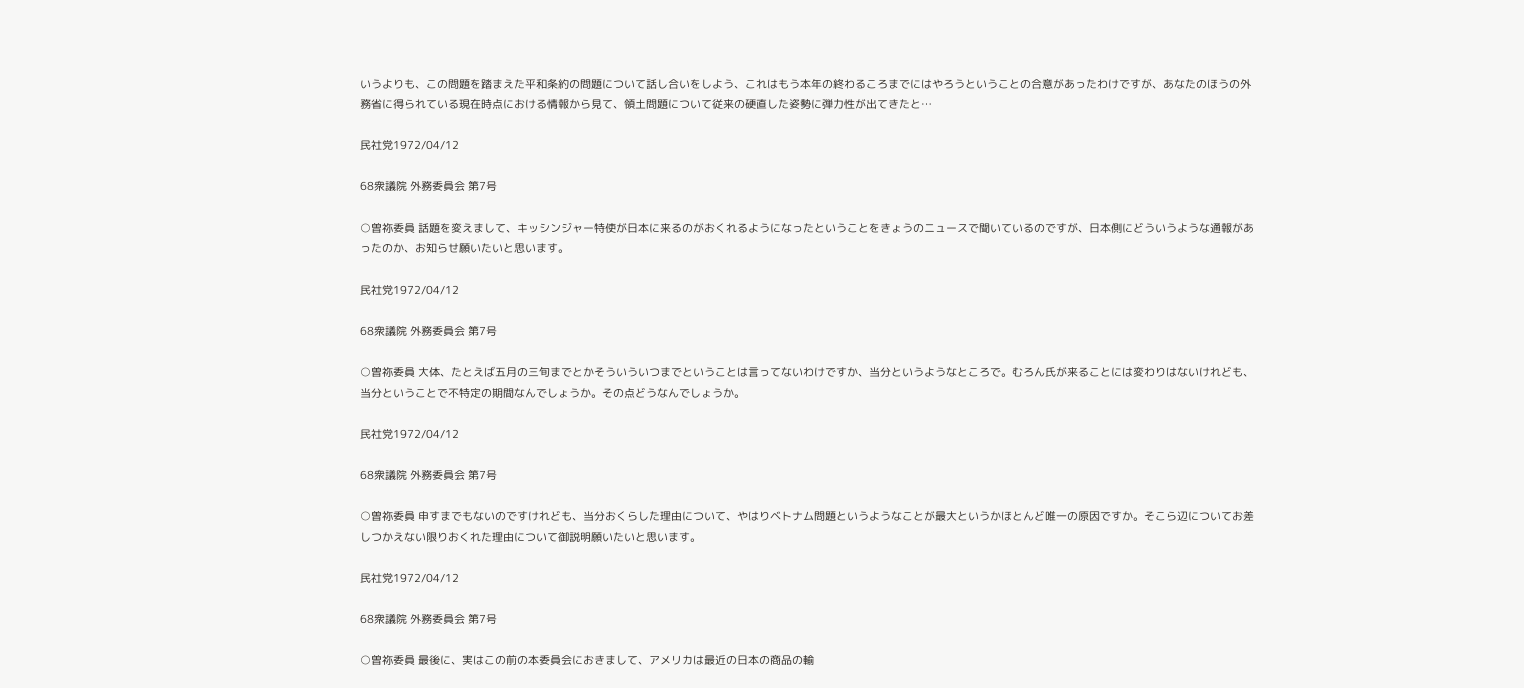いうよりも、この問題を踏まえた平和条約の問題について話し合いをしよう、これはもう本年の終わるころまでにはやろうということの合意があったわけですが、あなたのほうの外務省に得られている現在時点における情報から見て、領土問題について従来の硬直した姿勢に弾力性が出てきたと…

民社党1972/04/12

68衆議院 外務委員会 第7号

○曽祢委員 話題を変えまして、キッシンジャー特使が日本に来るのがおくれるようになったということをきょうのニュースで聞いているのですが、日本側にどういうような通報があったのか、お知らせ願いたいと思います。

民社党1972/04/12

68衆議院 外務委員会 第7号

○曽祢委員 大体、たとえば五月の三旬までとかそういういつまでということは言ってないわけですか、当分というようなところで。むろん氏が来ることには変わりはないけれども、当分ということで不特定の期間なんでしょうか。その点どうなんでしょうか。

民社党1972/04/12

68衆議院 外務委員会 第7号

○曽祢委員 申すまでもないのですけれども、当分おくらした理由について、やはりベトナム問題というようなことが最大というかほとんど唯一の原因ですか。そこら辺についてお差しつかえない限りおくれた理由について御説明願いたいと思います。

民社党1972/04/12

68衆議院 外務委員会 第7号

○曽祢委員 最後に、実はこの前の本委員会におきまして、アメリカは最近の日本の商品の輸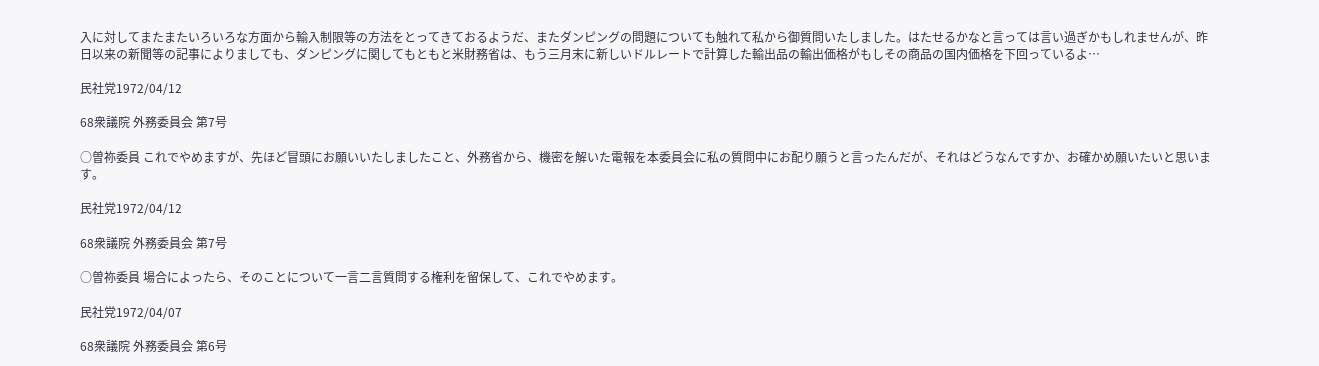入に対してまたまたいろいろな方面から輸入制限等の方法をとってきておるようだ、またダンピングの問題についても触れて私から御質問いたしました。はたせるかなと言っては言い過ぎかもしれませんが、昨日以来の新聞等の記事によりましても、ダンピングに関してもともと米財務省は、もう三月末に新しいドルレートで計算した輸出品の輸出価格がもしその商品の国内価格を下回っているよ…

民社党1972/04/12

68衆議院 外務委員会 第7号

○曽祢委員 これでやめますが、先ほど冒頭にお願いいたしましたこと、外務省から、機密を解いた電報を本委員会に私の質問中にお配り願うと言ったんだが、それはどうなんですか、お確かめ願いたいと思います。

民社党1972/04/12

68衆議院 外務委員会 第7号

○曽祢委員 場合によったら、そのことについて一言二言質問する権利を留保して、これでやめます。

民社党1972/04/07

68衆議院 外務委員会 第6号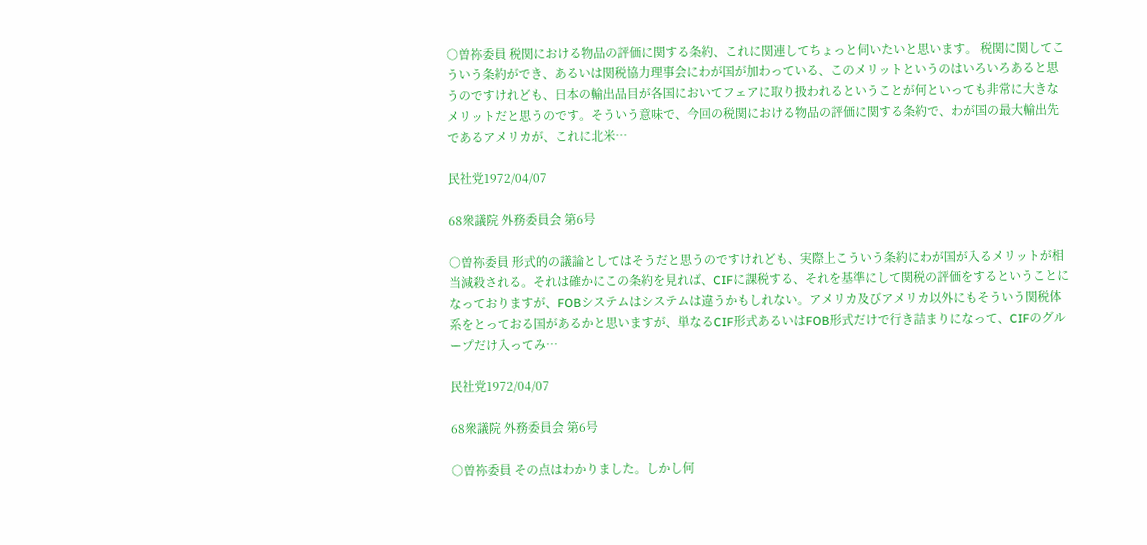○曽祢委員 税関における物品の評価に関する条約、これに関連してちょっと伺いたいと思います。 税関に関してこういう条約ができ、あるいは関税協力理事会にわが国が加わっている、このメリットというのはいろいろあると思うのですけれども、日本の輸出品目が各国においてフェアに取り扱われるということが何といっても非常に大きなメリットだと思うのです。そういう意味で、今回の税関における物品の評価に関する条約で、わが国の最大輸出先であるアメリカが、これに北米…

民社党1972/04/07

68衆議院 外務委員会 第6号

○曽祢委員 形式的の議論としてはそうだと思うのですけれども、実際上こういう条約にわが国が入るメリットが相当減殺される。それは確かにこの条約を見れば、CIFに課税する、それを基準にして関税の評価をするということになっておりますが、FOBシステムはシステムは違うかもしれない。アメリカ及びアメリカ以外にもそういう関税体系をとっておる国があるかと思いますが、単なるCIF形式あるいはFOB形式だけで行き詰まりになって、CIFのグループだけ入ってみ…

民社党1972/04/07

68衆議院 外務委員会 第6号

○曽祢委員 その点はわかりました。しかし何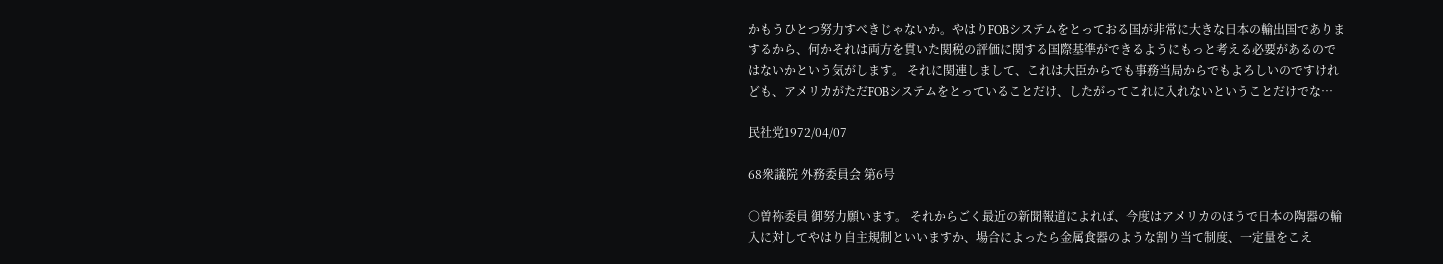かもうひとつ努力すべきじゃないか。やはりFOBシステムをとっておる国が非常に大きな日本の輸出国でありまするから、何かそれは両方を貫いた関税の評価に関する国際基準ができるようにもっと考える必要があるのではないかという気がします。 それに関連しまして、これは大臣からでも事務当局からでもよろしいのですけれども、アメリカがただFOBシステムをとっていることだけ、したがってこれに入れないということだけでな…

民社党1972/04/07

68衆議院 外務委員会 第6号

○曽祢委員 御努力願います。 それからごく最近の新聞報道によれば、今度はアメリカのほうで日本の陶器の輸入に対してやはり自主規制といいますか、場合によったら金属食器のような割り当て制度、一定量をこえ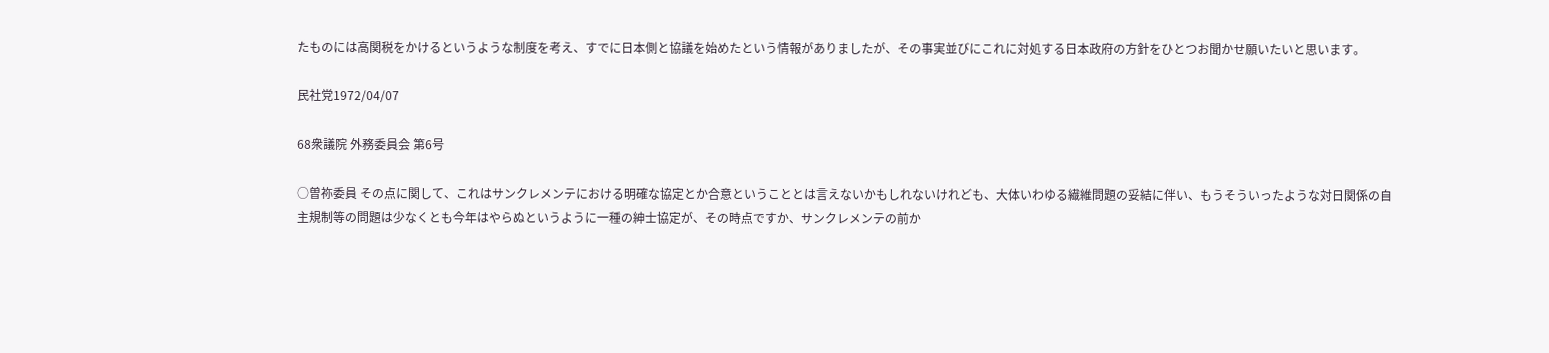たものには高関税をかけるというような制度を考え、すでに日本側と協議を始めたという情報がありましたが、その事実並びにこれに対処する日本政府の方針をひとつお聞かせ願いたいと思います。

民社党1972/04/07

68衆議院 外務委員会 第6号

○曽祢委員 その点に関して、これはサンクレメンテにおける明確な協定とか合意ということとは言えないかもしれないけれども、大体いわゆる繊維問題の妥結に伴い、もうそういったような対日関係の自主規制等の問題は少なくとも今年はやらぬというように一種の紳士協定が、その時点ですか、サンクレメンテの前か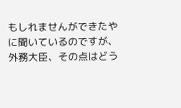もしれませんができたやに聞いているのですが、外務大臣、その点はどう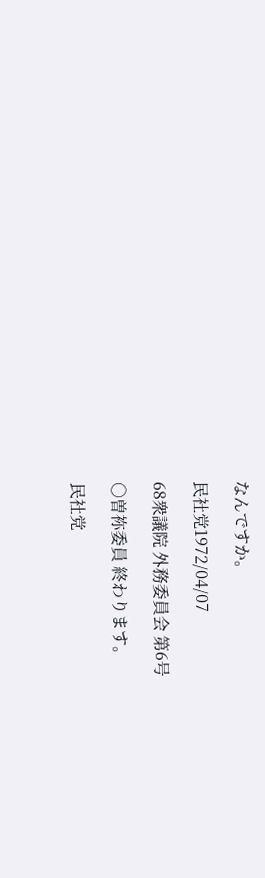なんですか。

民社党1972/04/07

68衆議院 外務委員会 第6号

○曽祢委員 終わります。

民社党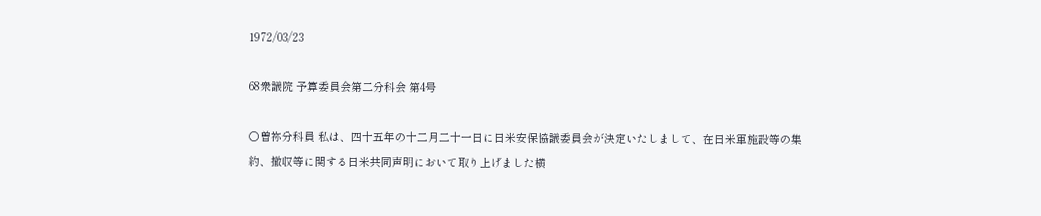1972/03/23

68衆議院 予算委員会第二分科会 第4号

○曽祢分科員 私は、四十五年の十二月二十一日に日米安保協議委員会が決定いたしまして、在日米軍施設等の集約、撤収等に関する日米共同声明において取り上げました横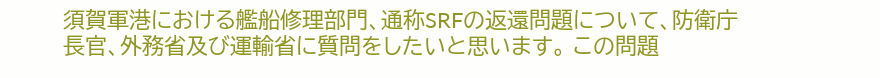須賀軍港における艦船修理部門、通称SRFの返還問題について、防衛庁長官、外務省及び運輸省に質問をしたいと思います。 この問題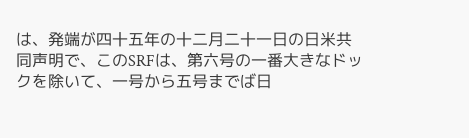は、発端が四十五年の十二月二十一日の日米共同声明で、このSRFは、第六号の一番大きなドックを除いて、一号から五号までば日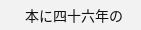本に四十六年の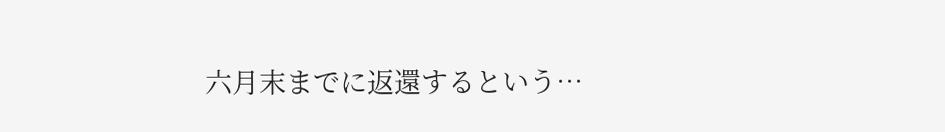六月末までに返還するという…